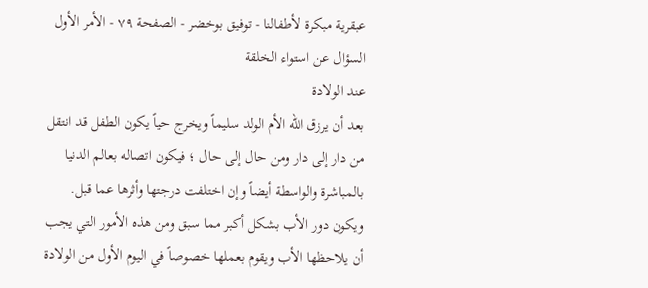عبقرية مبكرة لأطفالنا - توفيق بوخضر - الصفحة ٧٩ - الأمر الأول السؤال عن استواء الخلقة
عند الولادة
بعد أن يرزق الله الأم الولد سليماً ويخرج حياً يكون الطفل قد انتقل من دار إلى دار ومن حال إلى حال ؛ فيكون اتصاله بعالم الدنيا بالمباشرة والواسطة أيضاً وإن اختلفت درجتها وأثرها عما قبل. ويكون دور الأب بشكل أكبر مما سبق ومن هذه الأمور التي يجب أن يلاحظها الأب ويقوم بعملها خصوصاً في اليوم الأول من الولادة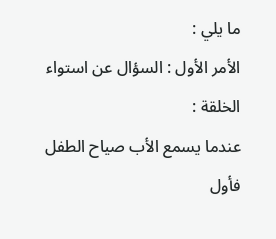ما يلي :
الأمر الأول : السؤال عن استواء الخلقة :
عندما يسمع الأب صياح الطفل فأول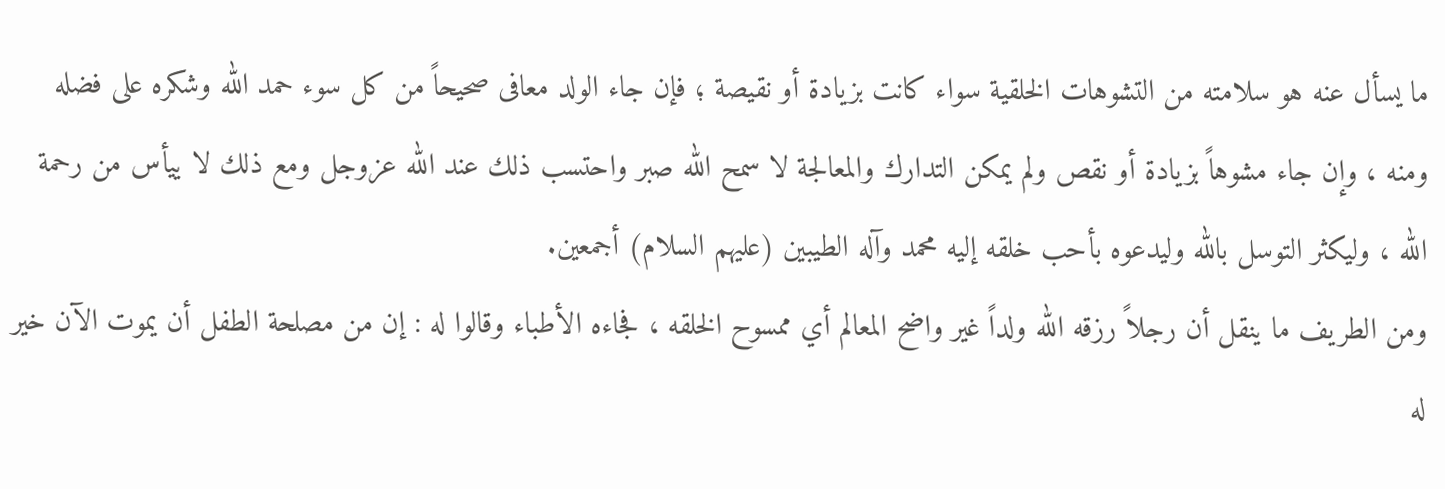ما يسأل عنه هو سلامته من التشوهات الخلقية سواء كانت بزيادة أو نقيصة ؛ فإن جاء الولد معافى صحيحاً من كل سوء حمد الله وشكره على فضله ومنه ، وإن جاء مشوهاً بزيادة أو نقص ولم يمكن التدارك والمعالجة لا سمح الله صبر واحتسب ذلك عند الله عزوجل ومع ذلك لا ييأس من رحمة الله ، وليكثر التوسل بالله وليدعوه بأحب خلقه إليه محمد وآله الطيبين (عليهم السلام) أجمعين.
ومن الطريف ما ينقل أن رجلاً رزقه الله ولداً غير واضح المعالم أي ممسوح الخلقه ، فجاءه الأطباء وقالوا له : إن من مصلحة الطفل أن يموت الآن خير له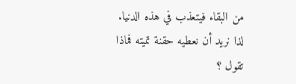من البقاء فيتعذب في هذه الدنيا. لذا نريد أن نعطيه حقنة تميته فماذا تقول ؟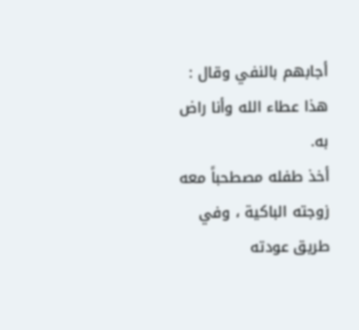أجابهم بالنفي وقال : هذا عطاء الله وأنا راض به.
أخذ طفله مصطحباً معه زوجته الباكية ، وفي طريق عودته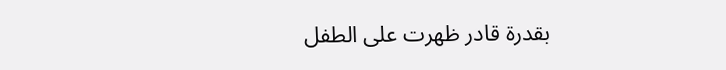بقدرة قادر ظهرت على الطفل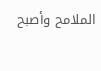الملامح وأصبح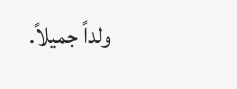ولداً جميلاً.